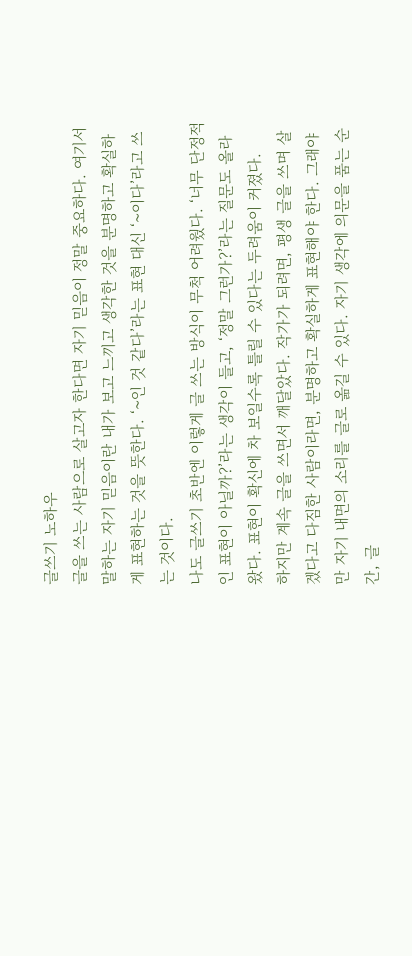글쓰기 노하우
글을 쓰는 사람으로 살고자 한다면 자기 믿음이 정말 중요하다. 여기서 말하는 자기 믿음이란 내가 보고 느끼고 생각한 것을 분명하고 확실하게 표현하는 것을 뜻한다. ‘~인 것 같다’라는 표현 대신 ‘~이다’라고 쓰는 것이다.
나도 글쓰기 초반엔 이렇게 글 쓰는 방식이 무척 어려웠다. ‘너무 단정적인 표현이 아닐까?’라는 생각이 들고, ‘정말 그런가?’라는 질문도 올라왔다. 표현이 확신에 차 보일수록 틀릴 수 있다는 두려움이 커졌다.
하지만 계속 글을 쓰면서 깨달았다. 작가가 되려면, 평생 글을 쓰며 살겠다고 다짐한 사람이라면, 분명하고 확실하게 표현해야 한다. 그래야만 자기 내면의 소리를 글로 옮길 수 있다. 자기 생각에 의문을 품는 순간, 글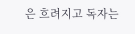은 흐려지고 독자는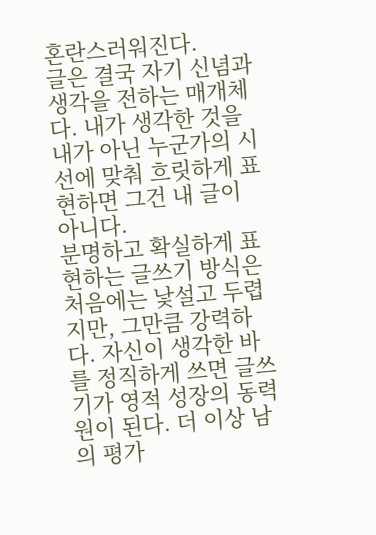혼란스러워진다.
글은 결국 자기 신념과 생각을 전하는 매개체다. 내가 생각한 것을 내가 아닌 누군가의 시선에 맞춰 흐릿하게 표현하면 그건 내 글이 아니다.
분명하고 확실하게 표현하는 글쓰기 방식은 처음에는 낯설고 두렵지만, 그만큼 강력하다. 자신이 생각한 바를 정직하게 쓰면 글쓰기가 영적 성장의 동력원이 된다. 더 이상 남의 평가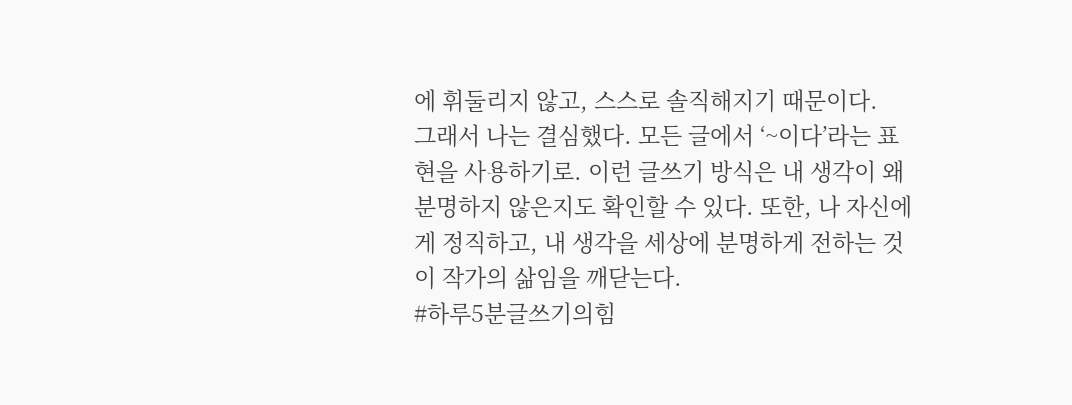에 휘둘리지 않고, 스스로 솔직해지기 때문이다.
그래서 나는 결심했다. 모든 글에서 ‘~이다’라는 표현을 사용하기로. 이런 글쓰기 방식은 내 생각이 왜 분명하지 않은지도 확인할 수 있다. 또한, 나 자신에게 정직하고, 내 생각을 세상에 분명하게 전하는 것이 작가의 삶임을 깨닫는다.
#하루5분글쓰기의힘